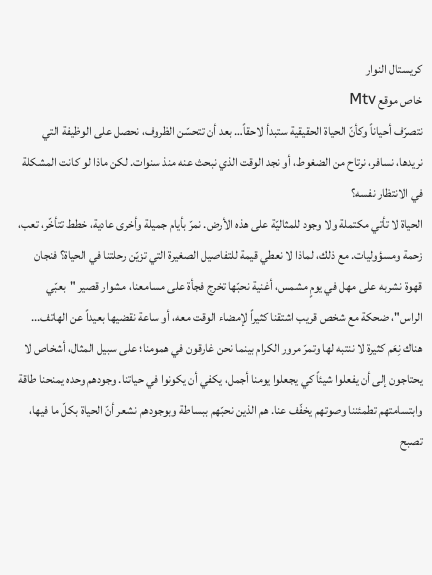كريستال النوار
خاص موقع Mtv
نتصرّف أحياناً وكأنّ الحياة الحقيقية ستبدأ لاحقاً… بعد أن تتحسّن الظروف، نحصل على الوظيفة التي نريدها، نسافر، نرتاح من الضغوط، أو نجد الوقت الذي نبحث عنه منذ سنوات. لكن ماذا لو كانت المشكلة في الانتظار نفسه؟
الحياة لا تأتي مكتملة ولا وجود للمثاليّة على هذه الأرض. نمرّ بأيام جميلة وأخرى عادية، خطط تتأخّر، تعب، زحمة ومسؤوليات. مع ذلك، لماذا لا نعطي قيمة للتفاصيل الصغيرة التي تزيّن رحلتنا في الحياة؟ فنجان قهوة نشربه على مهل في يومٍ مشمس، أغنية نحبّها تخرج فجأة على مسامعنا، مشوار قصير "بعبّي الراس"، ضحكة مع شخص قريب اشتقنا كثيراً لإمضاء الوقت معه، أو ساعة نقضيها بعيداً عن الهاتف... هناك نِعَم كثيرة لا ننتبه لها وتمرّ مرور الكرام بينما نحن غارقون في همومنا؛ على سبيل المثال، أشخاص لا يحتاجون إلى أن يفعلوا شيئاً كي يجعلوا يومنا أجمل، يكفي أن يكونوا في حياتنا. وجودهم وحده يمنحنا طاقة وابتسامتهم تطمئننا وصوتهم يخفّف عنا. هم الذين نحبّهم ببساطة وبوجودهم نشعر أنّ الحياة بكلّ ما فيها، تصبح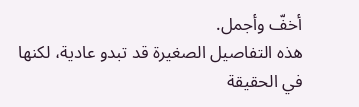أخفّ وأجمل.
هذه التفاصيل الصغيرة قد تبدو عادية، لكنها في الحقيقة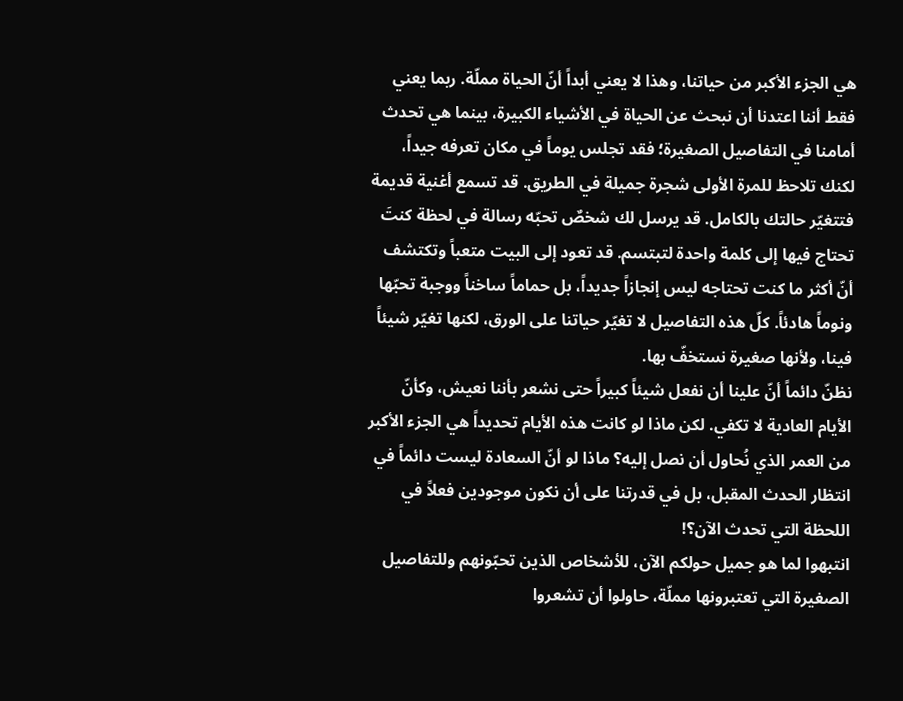هي الجزء الأكبر من حياتنا، وهذا لا يعني أبداً أنّ الحياة مملّة. ربما يعني فقط أننا اعتدنا أن نبحث عن الحياة في الأشياء الكبيرة، بينما هي تحدث أمامنا في التفاصيل الصغيرة؛ فقد تجلس يوماً في مكان تعرفه جيداً، لكنك تلاحظ للمرة الأولى شجرة جميلة في الطريق. قد تسمع أغنية قديمة فتتغيّر حالتك بالكامل. قد يرسل لك شخصٌ تحبّه رسالة في لحظة كنتَ تحتاج فيها إلى كلمة واحدة لتبتسم. قد تعود إلى البيت متعباً وتكتشف أنّ أكثر ما كنت تحتاجه ليس إنجازاً جديداً، بل حماماً ساخناً ووجبة تحبّها ونوماً هادئاً. كلّ هذه التفاصيل لا تغيّر حياتنا على الورق، لكنها تغيّر شيئاً فينا، ولأنها صغيرة نستخفّ بها.
نظنّ دائماً أنّ علينا أن نفعل شيئاً كبيراً حتى نشعر بأننا نعيش، وكأنّ الأيام العادية لا تكفي. لكن ماذا لو كانت هذه الأيام تحديداً هي الجزء الأكبر من العمر الذي نُحاول أن نصل إليه؟ ماذا لو أنّ السعادة ليست دائماً في انتظار الحدث المقبل، بل في قدرتنا على أن نكون موجودين فعلاً في اللحظة التي تحدث الآن؟!
انتبهوا لما هو جميل حولكم الآن، للأشخاص الذين تحبّونهم وللتفاصيل الصغيرة التي تعتبرونها مملّة، حاولوا أن تشعروا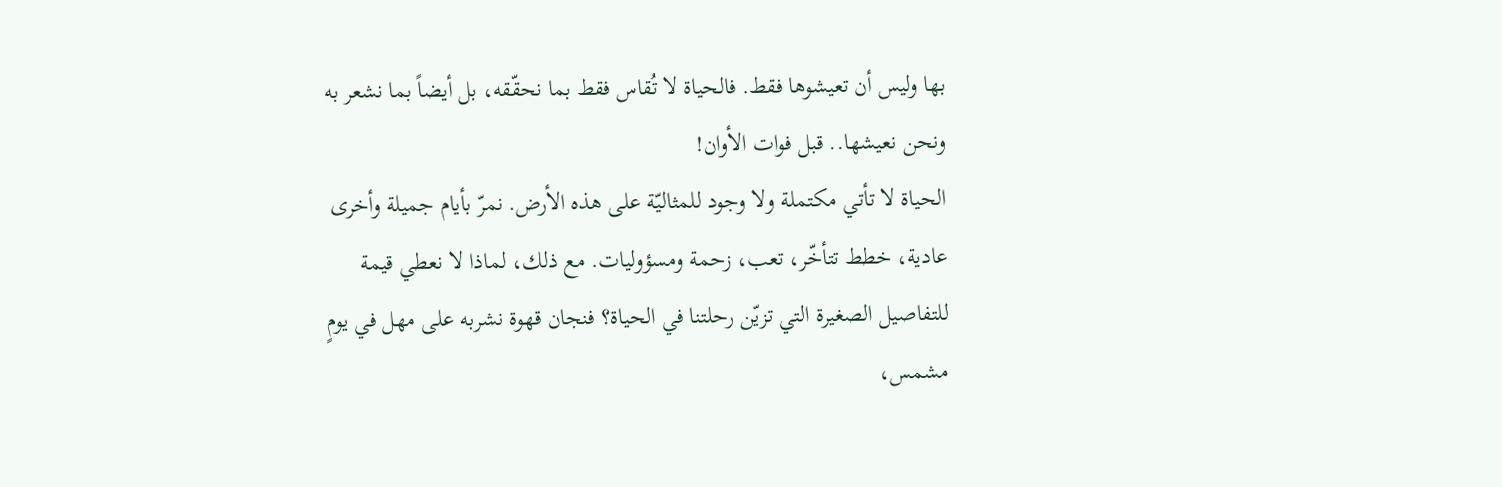بها وليس أن تعيشوها فقط. فالحياة لا تُقاس فقط بما نحقّقه، بل أيضاً بما نشعر به ونحن نعيشها.. قبل فوات الأوان!
الحياة لا تأتي مكتملة ولا وجود للمثاليّة على هذه الأرض. نمرّ بأيام جميلة وأخرى عادية، خطط تتأخّر، تعب، زحمة ومسؤوليات. مع ذلك، لماذا لا نعطي قيمة للتفاصيل الصغيرة التي تزيّن رحلتنا في الحياة؟ فنجان قهوة نشربه على مهل في يومٍ مشمس،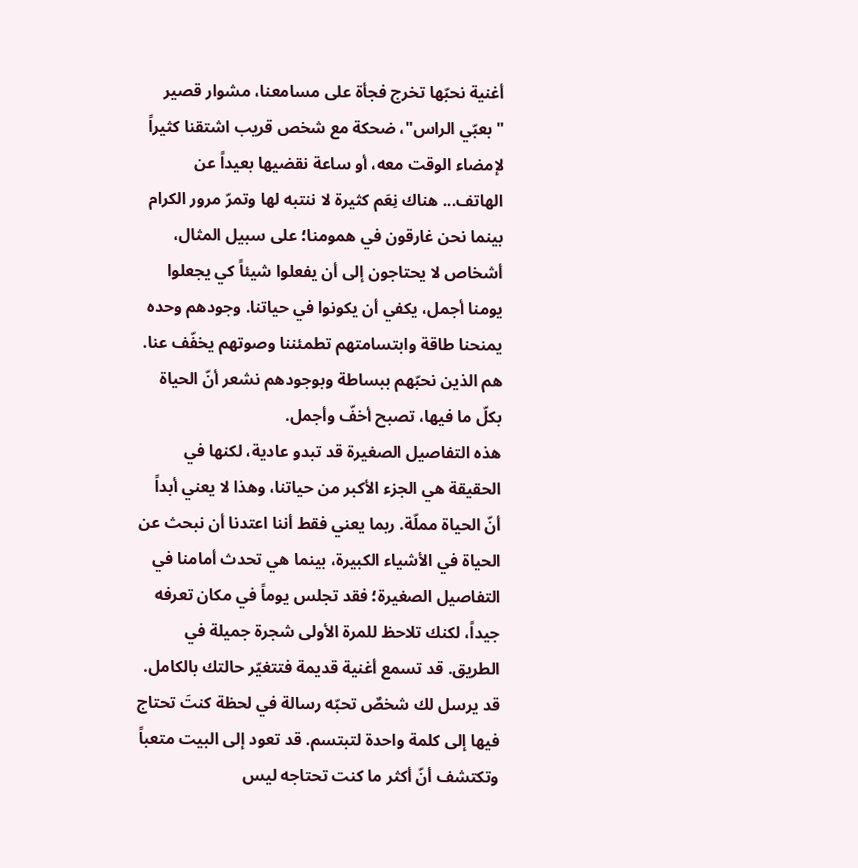أغنية نحبّها تخرج فجأة على مسامعنا، مشوار قصير "بعبّي الراس"، ضحكة مع شخص قريب اشتقنا كثيراً لإمضاء الوقت معه، أو ساعة نقضيها بعيداً عن الهاتف... هناك نِعَم كثيرة لا ننتبه لها وتمرّ مرور الكرام بينما نحن غارقون في همومنا؛ على سبيل المثال، أشخاص لا يحتاجون إلى أن يفعلوا شيئاً كي يجعلوا يومنا أجمل، يكفي أن يكونوا في حياتنا. وجودهم وحده يمنحنا طاقة وابتسامتهم تطمئننا وصوتهم يخفّف عنا. هم الذين نحبّهم ببساطة وبوجودهم نشعر أنّ الحياة بكلّ ما فيها، تصبح أخفّ وأجمل.
هذه التفاصيل الصغيرة قد تبدو عادية، لكنها في الحقيقة هي الجزء الأكبر من حياتنا، وهذا لا يعني أبداً أنّ الحياة مملّة. ربما يعني فقط أننا اعتدنا أن نبحث عن الحياة في الأشياء الكبيرة، بينما هي تحدث أمامنا في التفاصيل الصغيرة؛ فقد تجلس يوماً في مكان تعرفه جيداً، لكنك تلاحظ للمرة الأولى شجرة جميلة في الطريق. قد تسمع أغنية قديمة فتتغيّر حالتك بالكامل. قد يرسل لك شخصٌ تحبّه رسالة في لحظة كنتَ تحتاج فيها إلى كلمة واحدة لتبتسم. قد تعود إلى البيت متعباً وتكتشف أنّ أكثر ما كنت تحتاجه ليس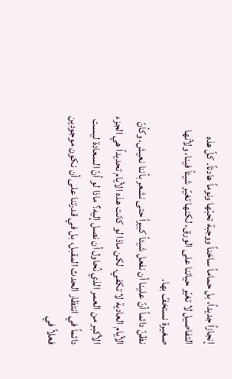إنجازاً جديداً، بل حماماً ساخناً ووجبة تحبّها ونوماً هادئاً. كلّ هذه التفاصيل لا تغيّر حياتنا على الورق، لكنها تغيّر شيئاً فينا، ولأنها صغيرة نستخفّ بها.
نظنّ دائماً أنّ علينا أن نفعل شيئاً كبيراً حتى نشعر بأننا نعيش، وكأنّ الأيام العادية لا تكفي. لكن ماذا لو كانت هذه الأيام تحديداً هي الجزء الأكبر من العمر الذي نُحاول أن نصل إليه؟ ماذا لو أنّ السعادة ليست دائماً في انتظار الحدث المقبل، بل في قدرتنا على أن نكون موجودين فعلاً في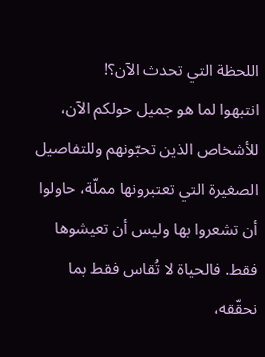اللحظة التي تحدث الآن؟!
انتبهوا لما هو جميل حولكم الآن، للأشخاص الذين تحبّونهم وللتفاصيل الصغيرة التي تعتبرونها مملّة، حاولوا أن تشعروا بها وليس أن تعيشوها فقط. فالحياة لا تُقاس فقط بما نحقّقه،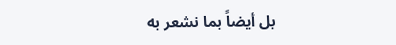بل أيضاً بما نشعر به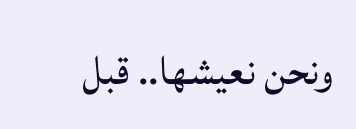ونحن نعيشها.. قبل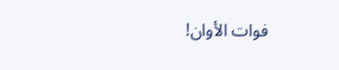فوات الأوان!